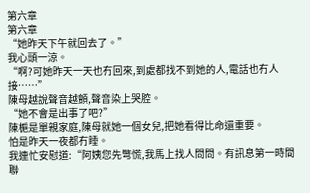第六章
第六章
“她昨天下午就回去了。”
我心頭一涼。
“啊?可她昨天一天也冇回來,到處都找不到她的人,電話也冇人接……”
陳母越說聲音越顫,聲音染上哭腔。
“她不會是出事了吧?”
陳梔是單親家庭,陳母就她一個女兒,把她看得比命還重要。
怕是昨天一夜都冇睡。
我連忙安慰道:“阿姨您先彆慌,我馬上找人問問。有訊息第一時間聯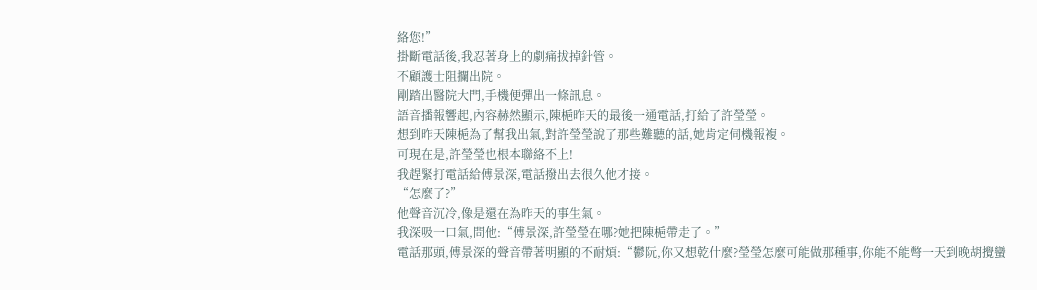絡您!”
掛斷電話後,我忍著身上的劇痛拔掉針管。
不顧護士阻攔出院。
剛踏出醫院大門,手機便彈出一條訊息。
語音播報響起,內容赫然顯示,陳梔昨天的最後一通電話,打給了許瑩瑩。
想到昨天陳梔為了幫我出氣,對許瑩瑩說了那些難聽的話,她肯定伺機報複。
可現在是,許瑩瑩也根本聯絡不上!
我趕緊打電話給傅景深,電話撥出去很久他才接。
“怎麼了?”
他聲音沉冷,像是還在為昨天的事生氣。
我深吸一口氣,問他:“傅景深,許瑩瑩在哪?她把陳梔帶走了。”
電話那頭,傅景深的聲音帶著明顯的不耐煩:“鬱阮,你又想乾什麼?瑩瑩怎麼可能做那種事,你能不能彆一天到晚胡攪蠻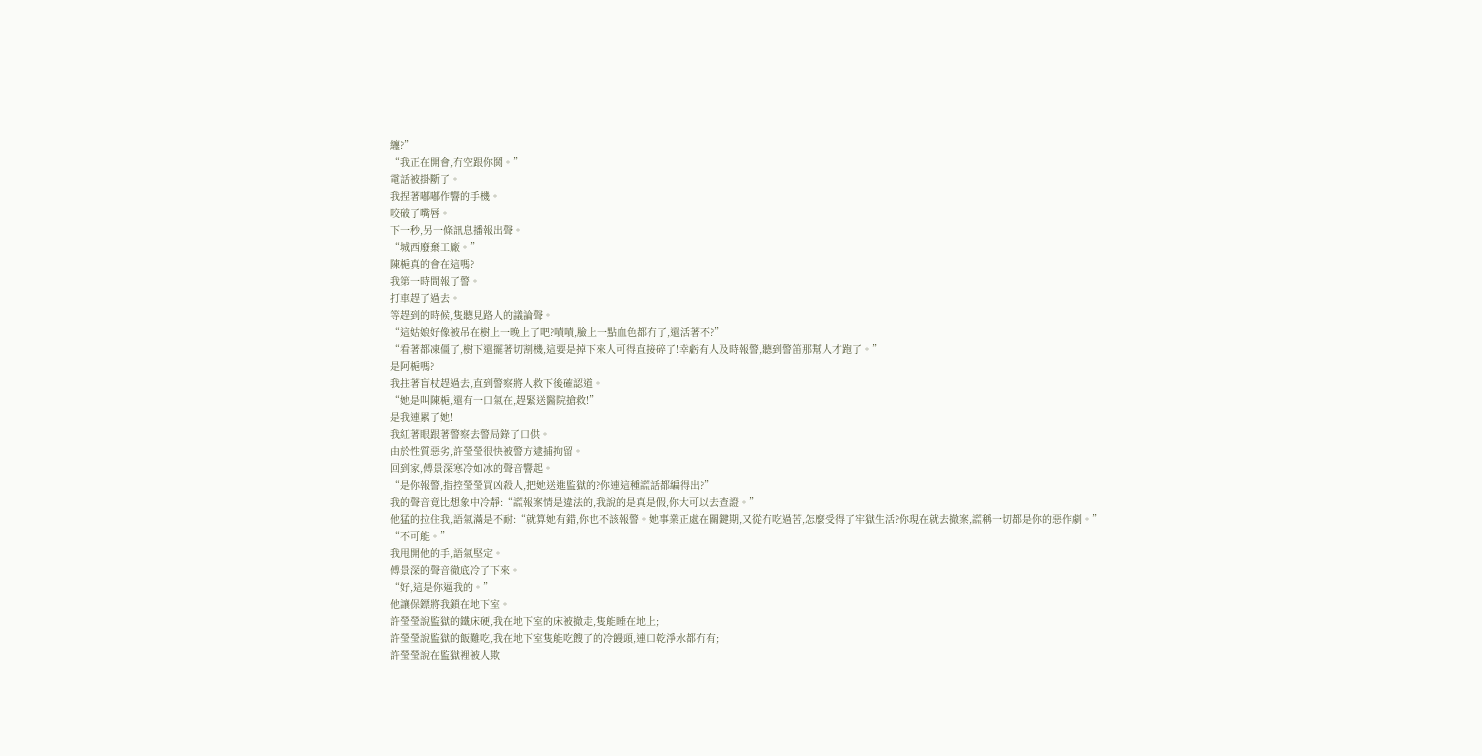纏?”
“我正在開會,冇空跟你鬨。”
電話被掛斷了。
我捏著嘟嘟作響的手機。
咬破了嘴唇。
下一秒,另一條訊息播報出聲。
“城西廢棄工廠。”
陳梔真的會在這嗎?
我第一時間報了警。
打車趕了過去。
等趕到的時候,隻聽見路人的議論聲。
“這姑娘好像被吊在樹上一晚上了吧?嘖嘖,臉上一點血色都冇了,還活著不?”
“看著都凍僵了,樹下還擺著切割機,這要是掉下來人可得直接碎了!幸虧有人及時報警,聽到警笛那幫人才跑了。”
是阿梔嗎?
我拄著盲杖趕過去,直到警察將人救下後確認道。
“她是叫陳梔,還有一口氣在,趕緊送醫院搶救!”
是我連累了她!
我紅著眼跟著警察去警局錄了口供。
由於性質惡劣,許瑩瑩很快被警方逮捕拘留。
回到家,傅景深寒冷如冰的聲音響起。
“是你報警,指控瑩瑩買凶殺人,把她送進監獄的?你連這種謊話都編得出?”
我的聲音竟比想象中冷靜:“謊報案情是違法的,我說的是真是假,你大可以去查證。”
他猛的拉住我,語氣滿是不耐:“就算她有錯,你也不該報警。她事業正處在關鍵期,又從冇吃過苦,怎麼受得了牢獄生活?你現在就去撤案,謊稱一切都是你的惡作劇。”
“不可能。”
我甩開他的手,語氣堅定。
傅景深的聲音徹底冷了下來。
“好,這是你逼我的。”
他讓保鏢將我鎖在地下室。
許瑩瑩說監獄的鐵床硬,我在地下室的床被撤走,隻能睡在地上;
許瑩瑩說監獄的飯難吃,我在地下室隻能吃餿了的冷饅頭,連口乾淨水都冇有;
許瑩瑩說在監獄裡被人欺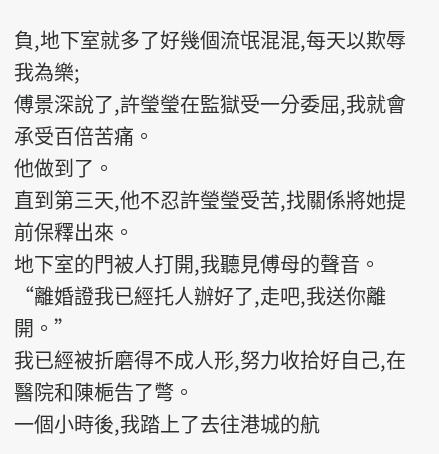負,地下室就多了好幾個流氓混混,每天以欺辱我為樂;
傅景深說了,許瑩瑩在監獄受一分委屈,我就會承受百倍苦痛。
他做到了。
直到第三天,他不忍許瑩瑩受苦,找關係將她提前保釋出來。
地下室的門被人打開,我聽見傅母的聲音。
“離婚證我已經托人辦好了,走吧,我送你離開。”
我已經被折磨得不成人形,努力收拾好自己,在醫院和陳梔告了彆。
一個小時後,我踏上了去往港城的航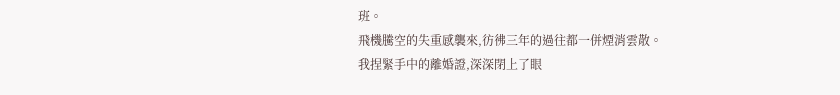班。
飛機騰空的失重感襲來,彷彿三年的過往都一併煙消雲散。
我捏緊手中的離婚證,深深閉上了眼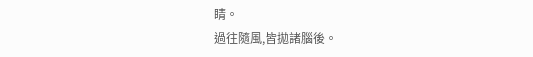睛。
過往隨風,皆拋諸腦後。